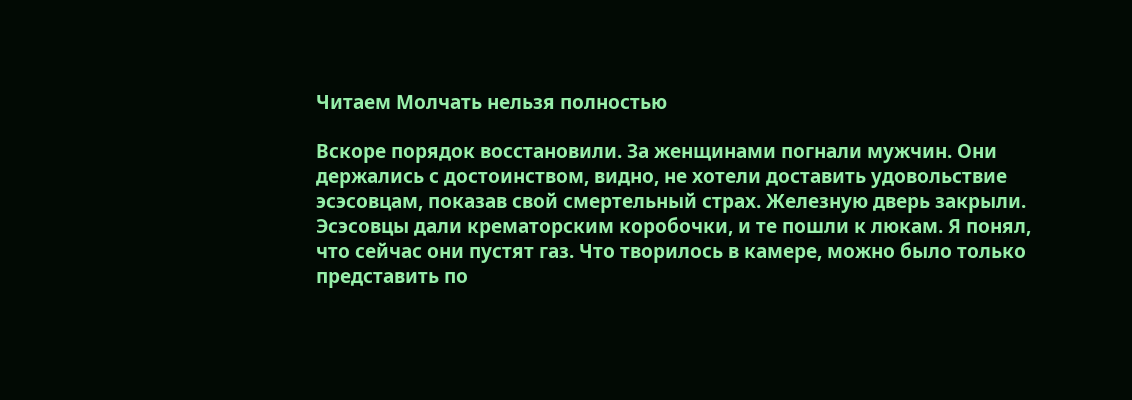Читаем Молчать нельзя полностью

Вскоре порядок восстановили. За женщинами погнали мужчин. Они держались с достоинством, видно, не хотели доставить удовольствие эсэсовцам, показав свой смертельный страх. Железную дверь закрыли. Эсэсовцы дали крематорским коробочки, и те пошли к люкам. Я понял, что сейчас они пустят газ. Что творилось в камере, можно было только представить по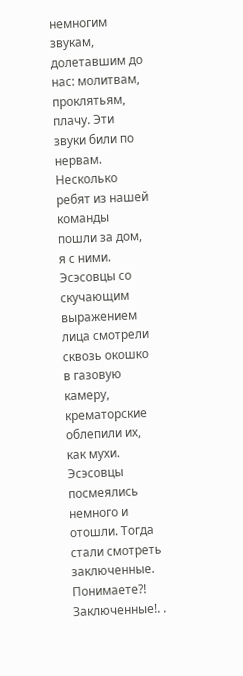немногим звукам, долетавшим до нас: молитвам, проклятьям, плачу. Эти звуки били по нервам. Несколько ребят из нашей команды пошли за дом, я с ними. Эсэсовцы со скучающим выражением лица смотрели сквозь окошко в газовую камеру, крематорские облепили их, как мухи. Эсэсовцы посмеялись немного и отошли. Тогда стали смотреть заключенные. Понимаете?! Заключенные!. .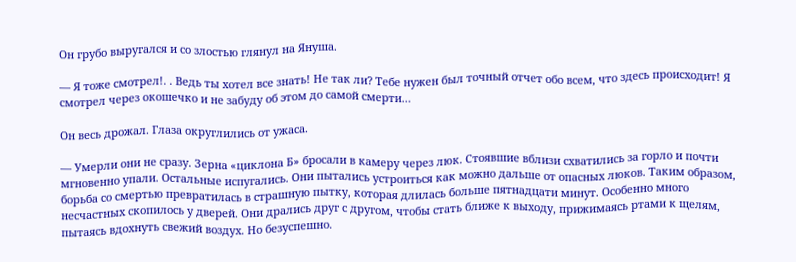Он грубо выругался и со злостью глянул на Януша.

— Я тоже смотрел!. . Ведь ты хотел все знать! Не так ли? Тебе нужен был точный отчет обо всем, что здесь происходит! Я смотрел через окошечко и не забуду об этом до самой смерти…

Он весь дрожал. Глаза округлились от ужаса.

— Умерли они не сразу. Зерна «циклона Б» бросали в камеру через люк. Стоявшие вблизи схватились за горло и почти мгновенно упали. Остальные испугались. Они пытались устроиться как можно дальше от опасных люков. Таким образом, борьба со смертью превратилась в страшную пытку, которая длилась больше пятнадцати минут. Особенно много несчастных скопилось у дверей. Они дрались друг с другом, чтобы стать ближе к выходу, прижимаясь ртами к щелям, пытаясь вдохнуть свежий воздух. Но безуспешно.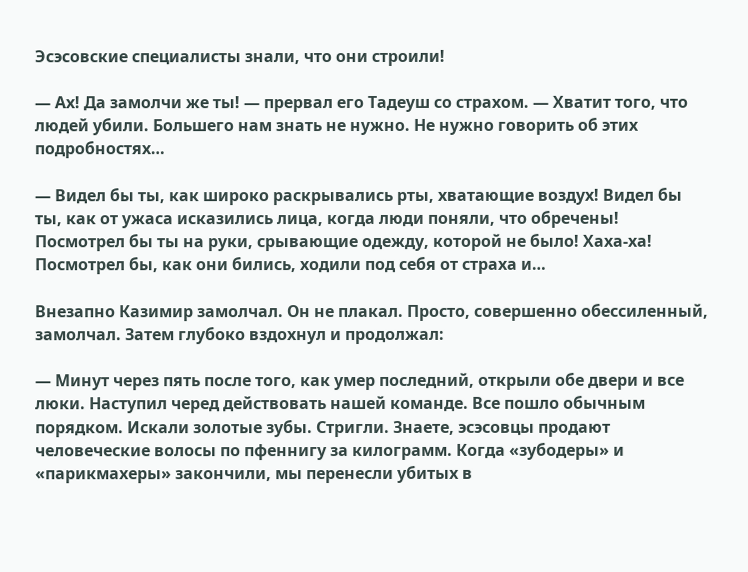Эсэсовские специалисты знали, что они строили!

— Ах! Да замолчи же ты! — прервал его Тадеуш со страхом. — Хватит того, что людей убили. Большего нам знать не нужно. Не нужно говорить об этих подробностях…

— Видел бы ты, как широко раскрывались рты, хватающие воздух! Видел бы ты, как от ужаса исказились лица, когда люди поняли, что обречены! Посмотрел бы ты на руки, срывающие одежду, которой не было! Хаха-ха! Посмотрел бы, как они бились, ходили под себя от страха и…

Внезапно Казимир замолчал. Он не плакал. Просто, совершенно обессиленный, замолчал. Затем глубоко вздохнул и продолжал:

— Минут через пять после того, как умер последний, открыли обе двери и все люки. Наступил черед действовать нашей команде. Все пошло обычным порядком. Искали золотые зубы. Стригли. Знаете, эсэсовцы продают человеческие волосы по пфеннигу за килограмм. Когда «зубодеры» и «парикмахеры» закончили, мы перенесли убитых в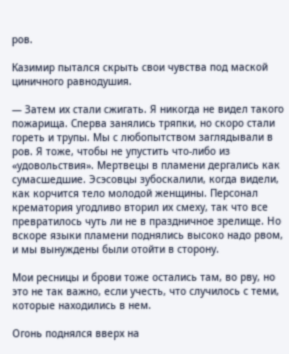ров.

Казимир пытался скрыть свои чувства под маской циничного равнодушия.

— Затем их стали сжигать. Я никогда не видел такого пожарища. Сперва занялись тряпки, но скоро стали гореть и трупы. Мы с любопытством заглядывали в ров. Я тоже, чтобы не упустить что-либо из «удовольствия». Мертвецы в пламени дергались как сумасшедшие. Эсэсовцы зубоскалили, когда видели, как корчится тело молодой женщины. Персонал крематория угодливо вторил их смеху, так что все превратилось чуть ли не в праздничное зрелище. Но вскоре языки пламени поднялись высоко надо рвом, и мы вынуждены были отойти в сторону.

Мои ресницы и брови тоже остались там, во рву, но это не так важно, если учесть, что случилось с теми, которые находились в нем.

Огонь поднялся вверх на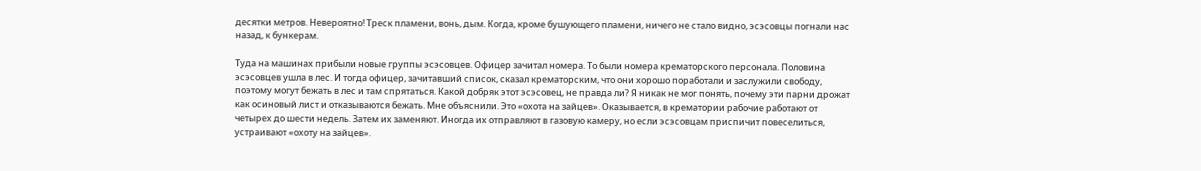десятки метров. Невероятно! Треск пламени, вонь, дым. Когда, кроме бушующего пламени, ничего не стало видно, эсэсовцы погнали нас назад, к бункерам.

Туда на машинах прибыли новые группы эсэсовцев. Офицер зачитал номера. То были номера крематорского персонала. Половина эсэсовцев ушла в лес. И тогда офицер, зачитавший список, сказал крематорским, что они хорошо поработали и заслужили свободу, поэтому могут бежать в лес и там спрятаться. Какой добряк этот эсэсовец, не правда ли? Я никак не мог понять, почему эти парни дрожат как осиновый лист и отказываются бежать. Мне объяснили. Это «охота на зайцев». Оказывается, в крематории рабочие работают от четырех до шести недель. Затем их заменяют. Иногда их отправляют в газовую камеру, но если эсэсовцам приспичит повеселиться, устраивают «охоту на зайцев».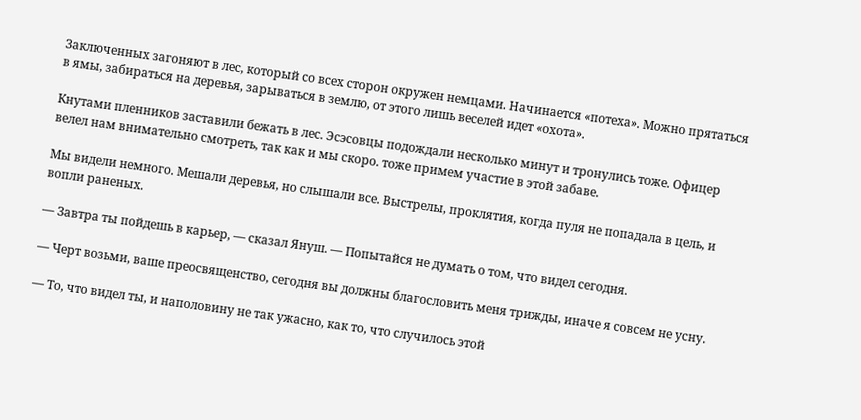Заключенных загоняют в лес, который со всех сторон окружен немцами. Начинается «потеха». Можно прятаться в ямы, забираться на деревья, зарываться в землю, от этого лишь веселей идет «охота».

Кнутами пленников заставили бежать в лес. Эсэсовцы подождали несколько минут и тронулись тоже. Офицер велел нам внимательно смотреть, так как и мы скоро. тоже примем участие в этой забаве.

Мы видели немного. Мешали деревья, но слышали все. Выстрелы, проклятия, когда пуля не попадала в цель, и вопли раненых.

— Завтра ты пойдешь в карьер, — сказал Януш. — Попытайся не думать о том, что видел сегодня.

— Черт возьми, ваше преосвященство, сегодня вы должны благословить меня трижды, иначе я совсем не усну.

— То, что видел ты, и наполовину не так ужасно, как то, что случилось этой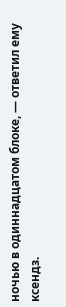ночью в одиннадцатом блоке, — ответил ему ксендз.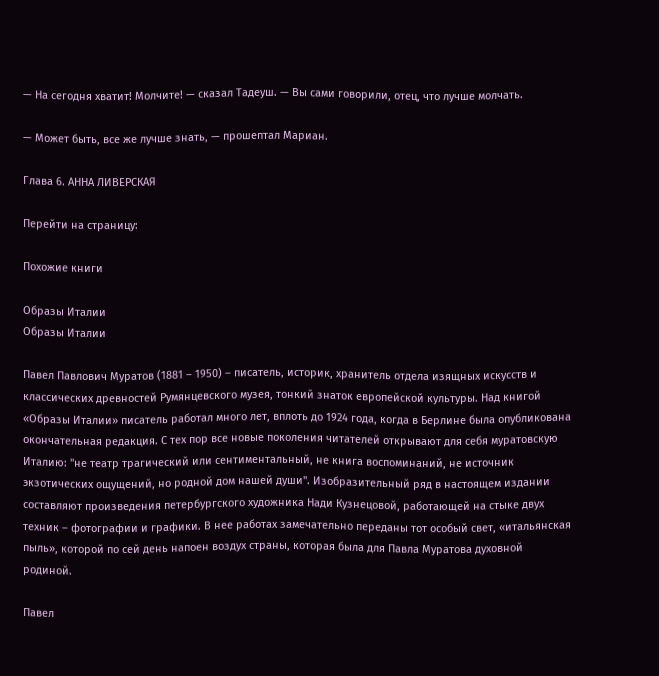— На сегодня хватит! Молчите! — сказал Тадеуш. — Вы сами говорили, отец, что лучше молчать.

— Может быть, все же лучше знать, — прошептал Мариан.

Глава 6. АННА ЛИВЕРСКАЯ

Перейти на страницу:

Похожие книги

Образы Италии
Образы Италии

Павел Павлович Муратов (1881 – 1950) – писатель, историк, хранитель отдела изящных искусств и классических древностей Румянцевского музея, тонкий знаток европейской культуры. Над книгой «Образы Италии» писатель работал много лет, вплоть до 1924 года, когда в Берлине была опубликована окончательная редакция. С тех пор все новые поколения читателей открывают для себя муратовскую Италию: "не театр трагический или сентиментальный, не книга воспоминаний, не источник экзотических ощущений, но родной дом нашей души". Изобразительный ряд в настоящем издании составляют произведения петербургского художника Нади Кузнецовой, работающей на стыке двух техник – фотографии и графики. В нее работах замечательно переданы тот особый свет, «итальянская пыль», которой по сей день напоен воздух страны, которая была для Павла Муратова духовной родиной.

Павел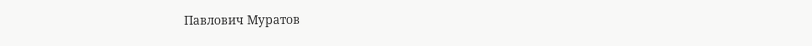Павлович Муратов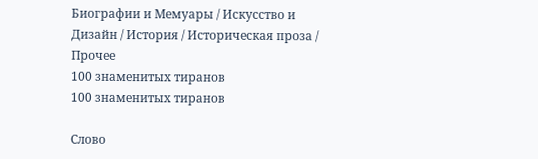Биографии и Мемуары / Искусство и Дизайн / История / Историческая проза / Прочее
100 знаменитых тиранов
100 знаменитых тиранов

Слово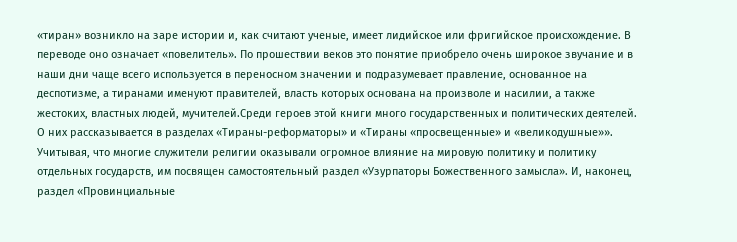«тиран» возникло на заре истории и, как считают ученые, имеет лидийское или фригийское происхождение. В переводе оно означает «повелитель». По прошествии веков это понятие приобрело очень широкое звучание и в наши дни чаще всего используется в переносном значении и подразумевает правление, основанное на деспотизме, а тиранами именуют правителей, власть которых основана на произволе и насилии, а также жестоких, властных людей, мучителей.Среди героев этой книги много государственных и политических деятелей. О них рассказывается в разделах «Тираны-реформаторы» и «Тираны «просвещенные» и «великодушные»». Учитывая, что многие служители религии оказывали огромное влияние на мировую политику и политику отдельных государств, им посвящен самостоятельный раздел «Узурпаторы Божественного замысла». И, наконец, раздел «Провинциальные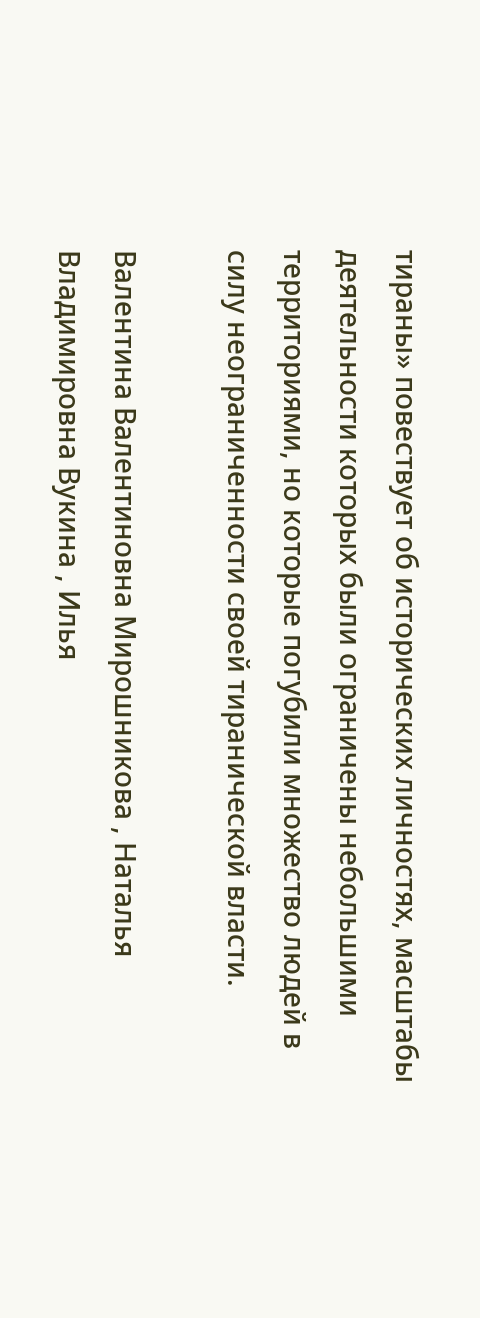тираны» повествует об исторических личностях, масштабы деятельности которых были ограничены небольшими территориями, но которые погубили множество людей в силу неограниченности своей тиранической власти.

Валентина Валентиновна Мирошникова , Наталья Владимировна Вукина , Илья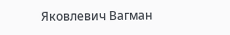Яковлевич Вагман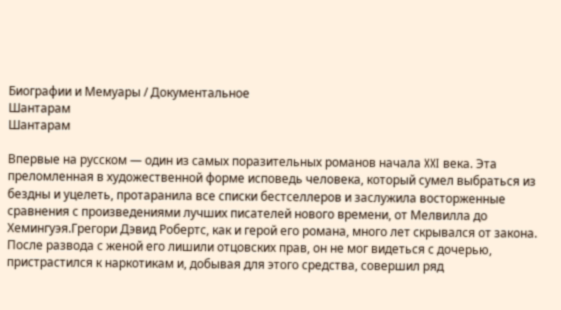Биографии и Мемуары / Документальное
Шантарам
Шантарам

Впервые на русском — один из самых поразительных романов начала XXI века. Эта преломленная в художественной форме исповедь человека, который сумел выбраться из бездны и уцелеть, протаранила все списки бестселлеров и заслужила восторженные сравнения с произведениями лучших писателей нового времени, от Мелвилла до Хемингуэя.Грегори Дэвид Робертс, как и герой его романа, много лет скрывался от закона. После развода с женой его лишили отцовских прав, он не мог видеться с дочерью, пристрастился к наркотикам и, добывая для этого средства, совершил ряд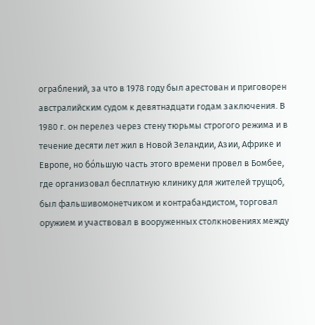ограблений, за что в 1978 году был арестован и приговорен австралийским судом к девятнадцати годам заключения. В 1980 г. он перелез через стену тюрьмы строгого режима и в течение десяти лет жил в Новой Зеландии, Азии, Африке и Европе, но бόльшую часть этого времени провел в Бомбее, где организовал бесплатную клинику для жителей трущоб, был фальшивомонетчиком и контрабандистом, торговал оружием и участвовал в вооруженных столкновениях между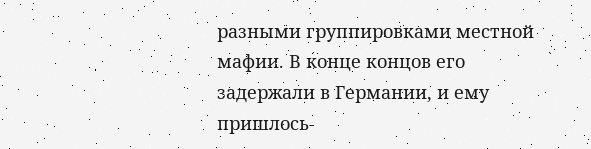разными группировками местной мафии. В конце концов его задержали в Германии, и ему пришлось-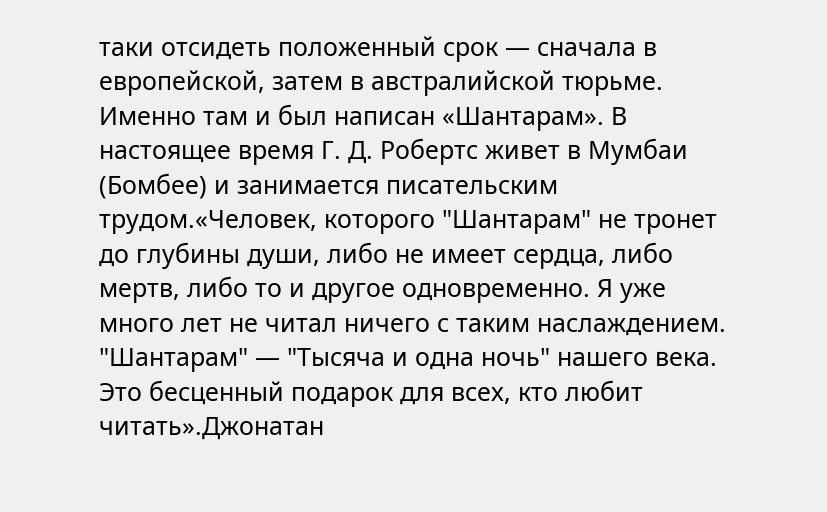таки отсидеть положенный срок — сначала в европейской, затем в австралийской тюрьме. Именно там и был написан «Шантарам». В настоящее время Г. Д. Робертс живет в Мумбаи (Бомбее) и занимается писательским трудом.«Человек, которого "Шантарам" не тронет до глубины души, либо не имеет сердца, либо мертв, либо то и другое одновременно. Я уже много лет не читал ничего с таким наслаждением. "Шантарам" — "Тысяча и одна ночь" нашего века. Это бесценный подарок для всех, кто любит читать».Джонатан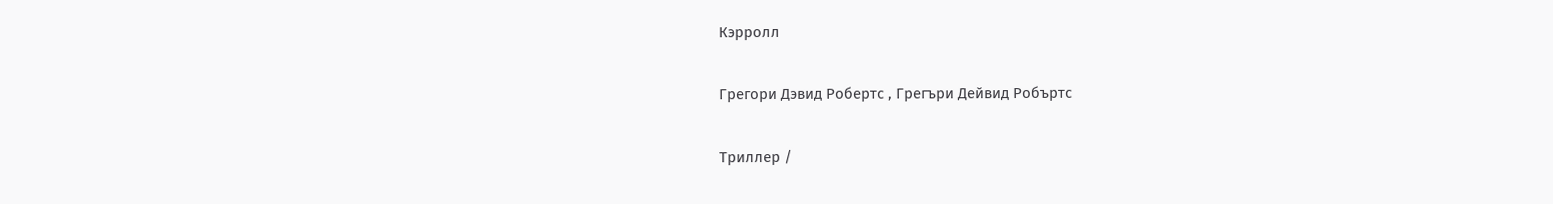Кэрролл

Грегори Дэвид Робертс , Грегъри Дейвид Робъртс

Триллер /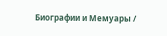Биографии и Мемуары /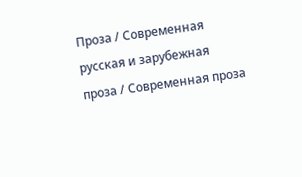Проза / Современная русская и зарубежная проза / Современная проза